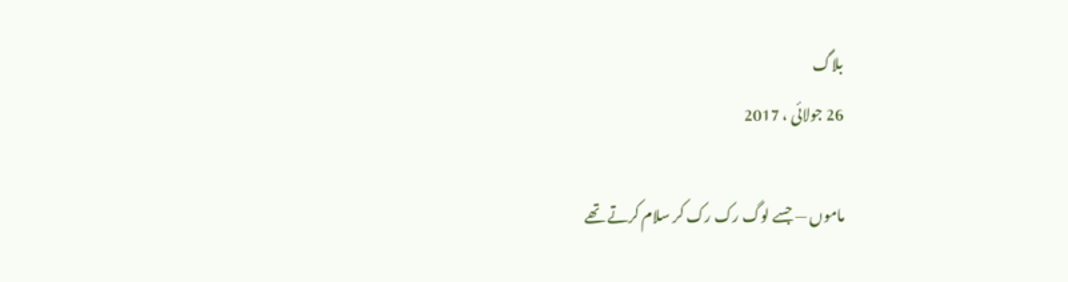بلاگ
26 جولائی ، 2017

ماموں — جسے لوگ رک رک کر سلام کرتے تھے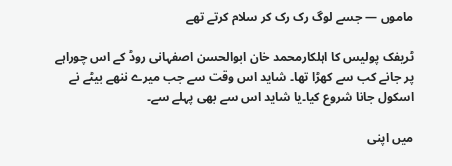ماموں — جسے لوگ رک رک کر سلام کرتے تھے

ٹریفک پولیس کا اہلکارمحمد خان ابوالحسن اصفہانی روڈ کے اس چوراہے پر جانے کب سے کھڑا تھا۔ شاید اس وقت سے جب میرے ننھے بیٹے نے اسکول جانا شروع کیا۔یا شاید اس سے بھی پہلے سے۔

میں اپنی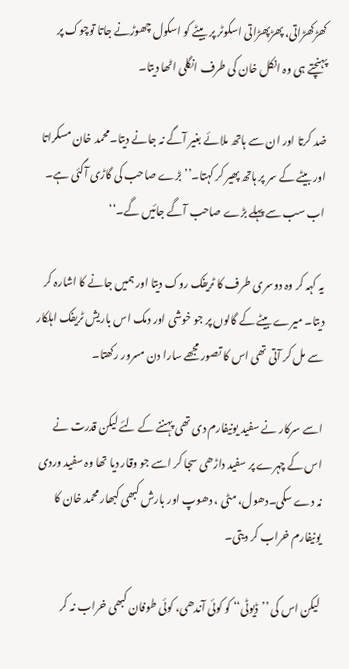کھڑکھڑاتی، پھڑپھڑاتی اسکوٹر پر بیٹے کو اسکول چھوڑنے جاتا توچوک پر پہنچتے ہی وہ انکل خان کی طرف انگلی اٹھا دیتا۔

ضد کرتا اور ان سے ہاتھ ملائے بغیر آگے نہ جانے دیتا۔محمد خان مسکراتا اور بیٹے کے سر پر ہاتھ پھیر کر کہتا۔’’ بڑے صاحب کی گاڑی آگئی ہے۔ اب سب سے پہلے بڑے صاحب آگے جائیں گے۔‘‘

یہ کہہ کر وہ دوسری طرف کا ٹریفک روک دیتا اور ہمیں جانے کا اشارہ کر دیتا۔ میرے بیٹے کے گالوں پر جو خوشی اور دمک اس باریش ٹریفک اہلکار سے مل کر آتی تھی اس کا تصور مجھے سارا دن مسرور رکھتا۔

اسے سرکار نے سفید یونیفارم دی تھی پہننے کے لئے لیکن قدرت نے اس کے چہرے پر سفید داڑھی سجا کر اسے جو وقار دیا تھا وہ سفید وردی نہ دے سکی۔دھول، مٹی ، دھوپ اور بارش کبھی کبھار محمد خان کا یونیفارم خراب کر دیتی۔

لیکن اس کی ’’ڈیوٹی‘‘ کو کوئی آندھی، کوئی طوفان کبھی خراب نہ کر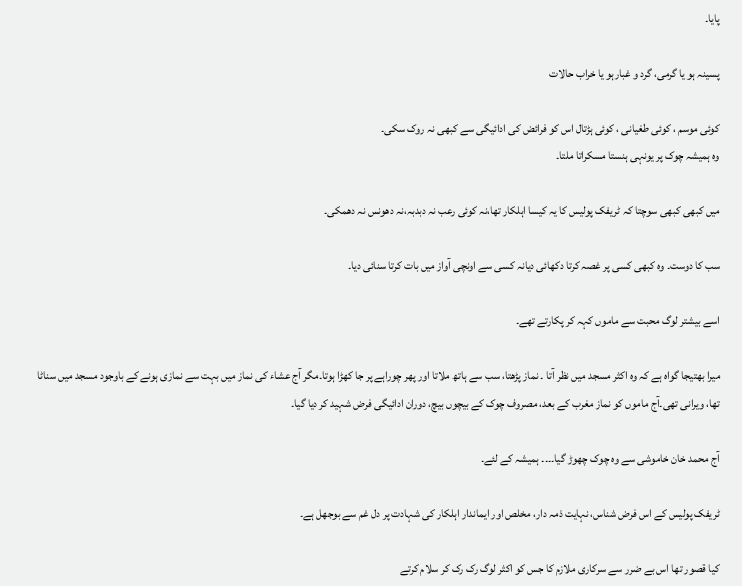پایا۔

پسینہ ہو یا گرمی، گرد و غبارہو یا خراب حالات

کوئی موسم ، کوئی طغیانی ، کوئی ہڑتال اس کو فرائض کی ادائیگی سے کبھی نہ روک سکی۔
وہ ہمیشہ چوک پر یونہی ہنستا مسکراتا ملتا۔

میں کبھی کبھی سوچتا کہ ٹریفک پولیس کا یہ کیسا اہلکار تھا،نہ کوئی رعب نہ دبدبہ،نہ دھونس نہ دھمکی۔

سب کا دوست۔ وہ کبھی کسی پر غصہ کرتا دکھائی دیانہ کسی سے اونچی آواز میں بات کرتا سنائی دیا۔

اسے بیشتر لوگ محبت سے ماموں کہہ کر پکارتے تھے۔

میرا بھتیجا گواہ ہے کہ وہ اکثر مسجد میں نظر آتا ۔ نماز پڑھتا، سب سے ہاتھ ملاتا اور پھر چوراہے پر جا کھڑا ہوتا۔مگر آج عشاء کی نماز میں بہت سے نمازی ہونے کے باوجود مسجد میں سناٹا تھا، ویرانی تھی۔آج ماموں کو نماز مغرب کے بعد، مصروف چوک کے بیچوں بیچ، دوران ادائیگی فرض شہید کر دیا گیا۔

آج محمد خان خاموشی سے وہ چوک چھوڑ گیا۔۔۔۔ ہمیشہ کے لئے۔

ٹریفک پولیس کے اس فرض شناس، نہایت ذمہ دار، مخلص اور ایماندار اہلکار کی شہادت پر دل غم سے بوجھل ہے۔

کیا قصور تھا اس بے ضرر سے سرکاری ملازم کا جس کو اکثر لوگ رک رک کر سلام کرتے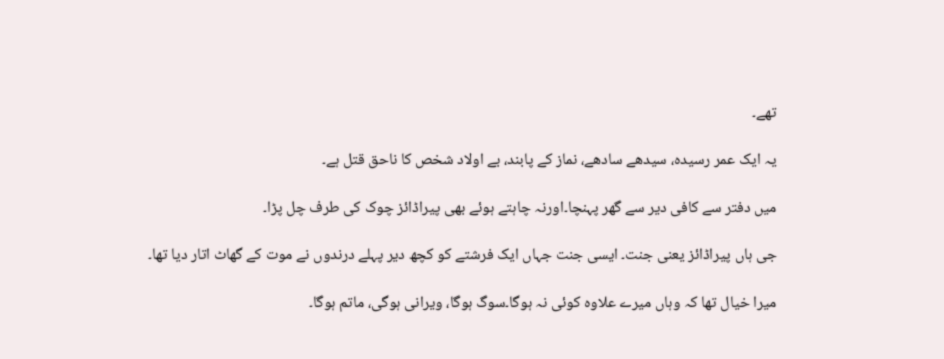تھے۔

یہ ایک عمر رسیدہ، سیدھے سادھے، نماز کے پابند، بے اولاد شخص کا ناحق قتل ہے۔

میں دفتر سے کافی دیر سے گھر پہنچا۔اورنہ چاہتے ہوئے بھی پیراڈائز چوک کی طرف چل پڑا۔

جی ہاں پیراڈائز یعنی جنت۔ ایسی جنت جہاں ایک فرشتے کو کچھ دیر پہلے درندوں نے موت کے گھاٹ اتار دیا تھا۔

میرا خیال تھا کہ وہاں میرے علاوہ کوئی نہ ہوگا۔سوگ ہوگا، ویرانی ہوگی، ماتم ہوگا۔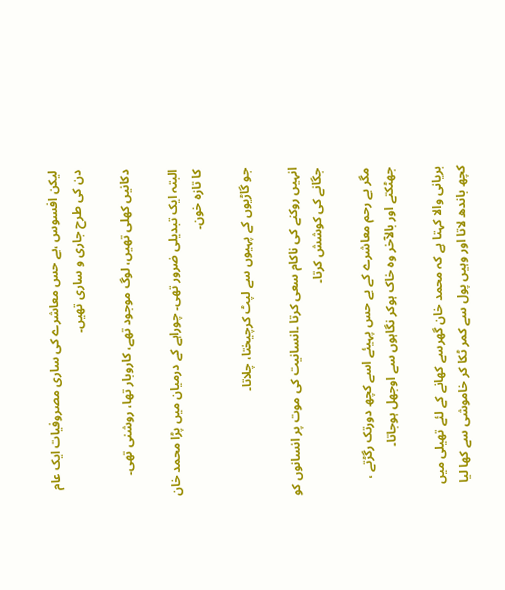لیکن افسوس ،بے حس معاشرے کی ساری مصروفیات ایک عام دن کی طرح جاری و ساری تھیں۔

دکانیں کھلی تھیں، لوگ موجود تھے، کاروبار تھا، روشنی تھی۔

البتہ ایک تبدیلی ضرور تھی۔ چوراہے کے درمیان میں پڑا محمد خان کا تازہ خون۔

جو گاڑیوں کے پہیوں سے لپٹ کرچیختا، چلاتا۔

انہیں روکنے کی ناکام سعی کرتا ۔انسانیت کی موت پر انسانوں کو جگانے کی کوشش کرتا۔

مگر بے رحم معاشرے کے بے حس پہیئے اسے کچھ دورتک رگڑتے ، جھٹکتے اور بالآخر وہ خاک ہوکر نگاہوں سے اوجھل ہوجاتا۔

بریانی والا کہتا ہے کہ محمد خان گھرسے کھانے کے لئے تھیلی میں کچھ باندھ لاتا اور وہیں پول سے کمر ٹکا کر خاموشی سے کھا لیا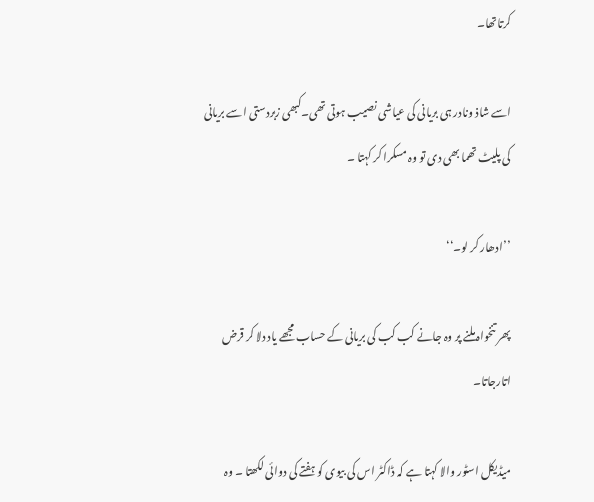کرتاتھا۔

اسے شاذ ونادر ہی بریانی کی عیاشی نصیب ہوتی تھی۔کبھی زبردستی اسے بریانی کی پلیٹ تھما بھی دی تو وہ مسکرا کر کہتا ۔

’’ادھار کر لو۔‘‘

پھر تنخواہ ملنے پر وہ جانے کب کب کی بریانی کے حساب مجھے یاد دلا کر قرض اتارجاتا۔

میڈیکل اسٹور والا کہتا ہے کہ ڈاکٹر اس کی بیوی کو ہفتے کی دوائی لکھتا ۔ وہ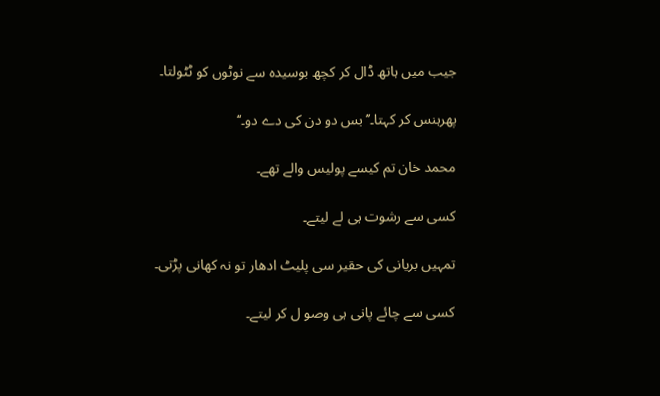جیب میں ہاتھ ڈال کر کچھ بوسیدہ سے نوٹوں کو ٹٹولتا۔

پھرہنس کر کہتا۔’’بس دو دن کی دے دو۔‘‘

محمد خان تم کیسے پولیس والے تھے۔

کسی سے رشوت ہی لے لیتے۔

تمہیں بریانی کی حقیر سی پلیٹ ادھار تو نہ کھانی پڑتی۔

کسی سے چائے پانی ہی وصو ل کر لیتے۔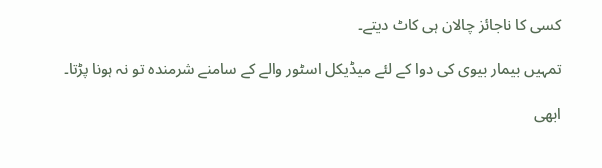کسی کا ناجائز چالان ہی کاٹ دیتے۔

تمہیں بیمار بیوی کی دوا کے لئے میڈیکل اسٹور والے کے سامنے شرمندہ تو نہ ہونا پڑتا۔

ابھی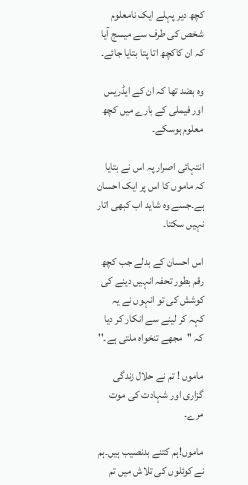کچھ دیر پہلے ایک نامعلوم شخص کی طرف سے میسج آیا کہ ان کاکچھ اتا پتا بتایا جائے۔

وہ بضد تھا کہ ان کے ایڈریس اور فیملی کے بارے میں کچھ معلوم ہوسکے۔

انتہائی اصرار پہ اس نے بتایا کہ ماموں کا اس پر ایک احسان ہے۔جسے وہ شاید اب کبھی اتار نہیں سکتا۔

اس احسان کے بدلے جب کچھ رقم بطور تحفہ انہیں دینے کی کوشش کی تو انہوں نے یہ کہہ کر لینے سے انکار کر دیا کہ ''مجھے تنخواہ ملتی ہے۔''

ماموں ! تم نے حلال زندگی گزاری اور شہادت کی موت مرے۔

ماموں!ہم کتنے بدنصیب ہیں۔ہم نے کوئلوں کی تلاش میں تم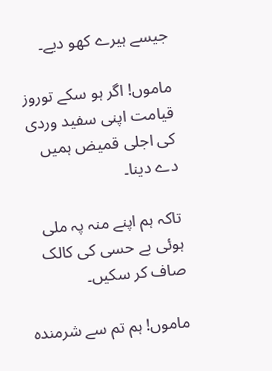جیسے ہیرے کھو دیے۔

ماموں! اگر ہو سکے توروز قیامت اپنی سفید وردی کی اجلی قمیض ہمیں دے دینا۔

تاکہ ہم اپنے منہ پہ ملی ہوئی بے حسی کی کالک صاف کر سکیں۔

ماموں! ہم تم سے شرمندہ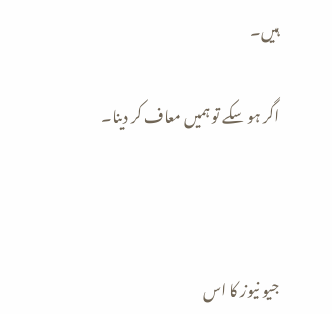ہیں۔

اگر ہو سکے تو ہمیں معاف کر دینا۔



جیو نیوز کا اس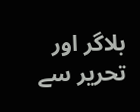بلاگر اور تحریر سے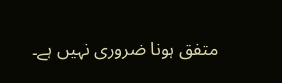متفق ہونا ضروری نہیں ہے۔